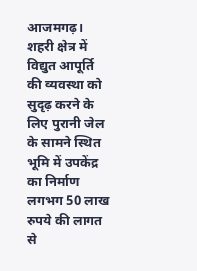आजमगढ़। शहरी क्षेत्र में विद्युत आपूर्ति की व्यवस्था को सुदृढ़ करने के लिए पुरानी जेल के सामने स्थित भूमि में उपकेंद्र का निर्माण लगभग 50 लाख रुपये की लागत से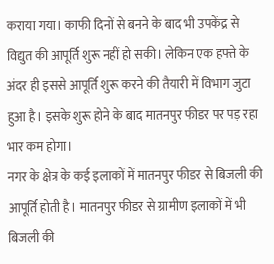कराया गया। काफी दिनों से बनने के बाद भी उपकेंद्र से विद्युत की आपूर्ति शुरू नहीं हो सकी। लेकिन एक हफ्ते के अंदर ही इससे आपूर्ति शुरू करने की तैयारी में विभाग जुटा हुआ है। इसके शुरू होने के बाद मातनपुर फीडर पर पड़ रहा भार कम होगा।
नगर के क्षेत्र के कई इलाकों में मातनपुर फीडर से बिजली की आपूर्ति होती है। मातनपुर फीडर से ग्रामीण इलाकों में भी बिजली की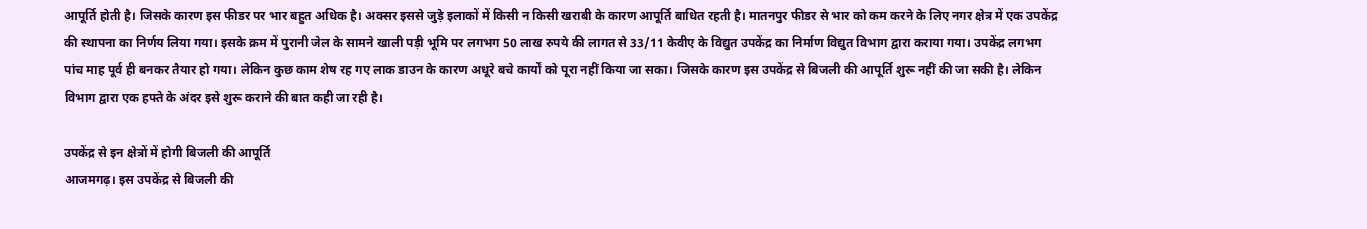आपूर्ति होती है। जिसके कारण इस फीडर पर भार बहुत अधिक है। अक्सर इससे जुड़े इलाकों में किसी न किसी खराबी के कारण आपूर्ति बाधित रहती है। मातनपुर फीडर से भार को कम करने के लिए नगर क्षेत्र में एक उपकेंद्र की स्थापना का निर्णय लिया गया। इसके क्रम में पुरानी जेल के सामने खाली पड़ी भूमि पर लगभग 50 लाख रुपये की लागत से 33/11 केवीए के विद्युत उपकेंद्र का निर्माण विद्युत विभाग द्वारा कराया गया। उपकेंद्र लगभग पांच माह पूर्व ही बनकर तैयार हो गया। लेकिन कुछ काम शेष रह गए लाक डाउन के कारण अधूरे बचे कार्यों को पूरा नहीं किया जा सका। जिसके कारण इस उपकेंद्र से बिजली की आपूर्ति शुरू नहीं की जा सकी है। लेकिन विभाग द्वारा एक हफ्ते के अंदर इसे शुरू कराने की बात कही जा रही है।

उपकेंद्र से इन क्षेत्रों में होगी बिजली की आपूर्ति
आजमगढ़। इस उपकेंद्र से बिजली की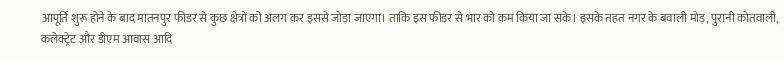आपूर्ति शुरू होने के बाद मातनपुर फीडर से कुछ क्षेत्रों को अलग कर इससे जोड़ा जाएगा। ताकि इस फीडर से भार को कम किया जा सके। इसके तहत नगर के बवाली मोड़, पुरानी कोतवाली, कलेक्ट्रेट और डीएम आवास आदि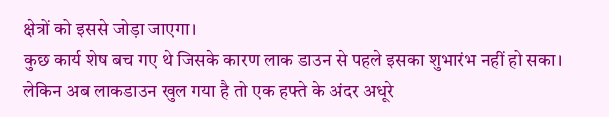क्षेत्रों को इससे जोड़ा जाएगा।
कुछ कार्य शेष बच गए थे जिसके कारण लाक डाउन से पहले इसका शुभारंभ नहीं हो सका। लेकिन अब लाकडाउन खुल गया है तो एक हफ्ते के अंदर अधूरे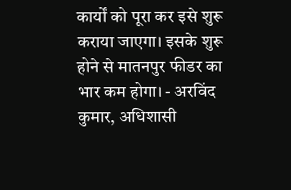कार्यों को पूरा कर इसे शुरू कराया जाएगा। इसके शुरू होने से मातनपुर फीडर का भार कम होगा। - अरविंद कुमार, अधिशासी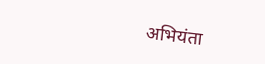अभियंता